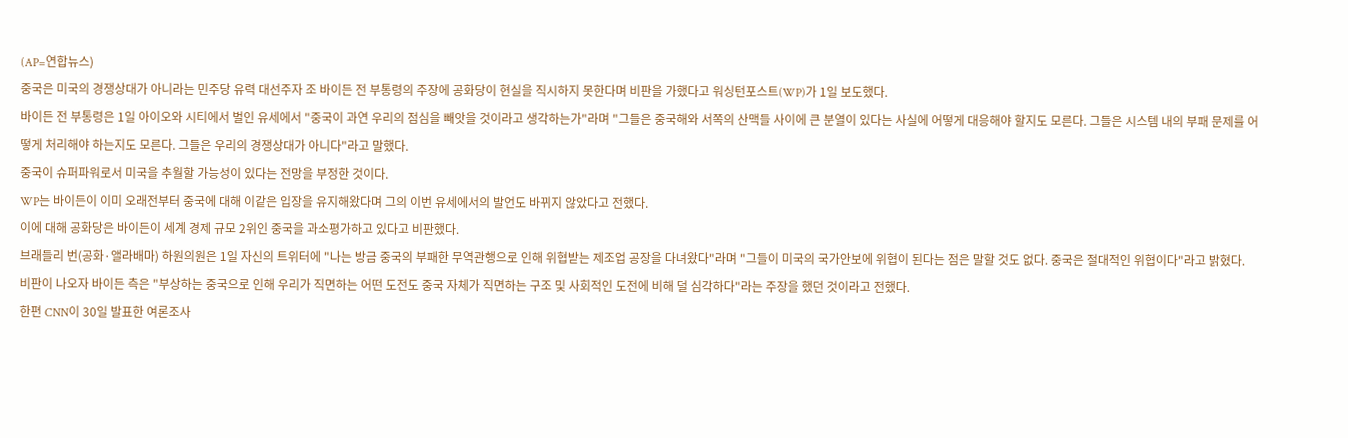(AP=연합뉴스)
중국은 미국의 경쟁상대가 아니라는 민주당 유력 대선주자 조 바이든 전 부통령의 주장에 공화당이 현실을 직시하지 못한다며 비판을 가했다고 워싱턴포스트(WP)가 1일 보도했다.
바이든 전 부통령은 1일 아이오와 시티에서 벌인 유세에서 "중국이 과연 우리의 점심을 빼앗을 것이라고 생각하는가"라며 "그들은 중국해와 서쪽의 산맥들 사이에 큰 분열이 있다는 사실에 어떻게 대응해야 할지도 모른다. 그들은 시스템 내의 부패 문제를 어떻게 처리해야 하는지도 모른다. 그들은 우리의 경쟁상대가 아니다"라고 말했다.
중국이 슈퍼파워로서 미국을 추월할 가능성이 있다는 전망을 부정한 것이다.
WP는 바이든이 이미 오래전부터 중국에 대해 이같은 입장을 유지해왔다며 그의 이번 유세에서의 발언도 바뀌지 않았다고 전했다.
이에 대해 공화당은 바이든이 세계 경제 규모 2위인 중국을 과소평가하고 있다고 비판했다.
브래들리 번(공화·앨라배마) 하원의원은 1일 자신의 트위터에 "나는 방금 중국의 부패한 무역관행으로 인해 위협받는 제조업 공장을 다녀왔다"라며 "그들이 미국의 국가안보에 위협이 된다는 점은 말할 것도 없다. 중국은 절대적인 위협이다"라고 밝혔다.
비판이 나오자 바이든 측은 "부상하는 중국으로 인해 우리가 직면하는 어떤 도전도 중국 자체가 직면하는 구조 및 사회적인 도전에 비해 덜 심각하다"라는 주장을 했던 것이라고 전했다.
한편 CNN이 30일 발표한 여론조사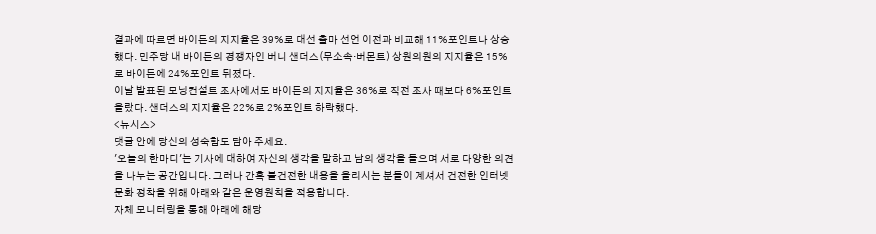결과에 따르면 바이든의 지지율은 39%로 대선 출마 선언 이전과 비교해 11%포인트나 상승했다. 민주당 내 바이든의 경쟁자인 버니 샌더스(무소속·버몬트) 상원의원의 지지율은 15%로 바이든에 24%포인트 뒤졌다.
이날 발표된 모닝컨설트 조사에서도 바이든의 지지율은 36%로 직전 조사 때보다 6%포인트 올랐다. 샌더스의 지지율은 22%로 2%포인트 하락했다.
<뉴시스>
댓글 안에 당신의 성숙함도 담아 주세요.
'오늘의 한마디'는 기사에 대하여 자신의 생각을 말하고 남의 생각을 들으며 서로 다양한 의견을 나누는 공간입니다. 그러나 간혹 불건전한 내용을 올리시는 분들이 계셔서 건전한 인터넷문화 정착을 위해 아래와 같은 운영원칙을 적용합니다.
자체 모니터링을 통해 아래에 해당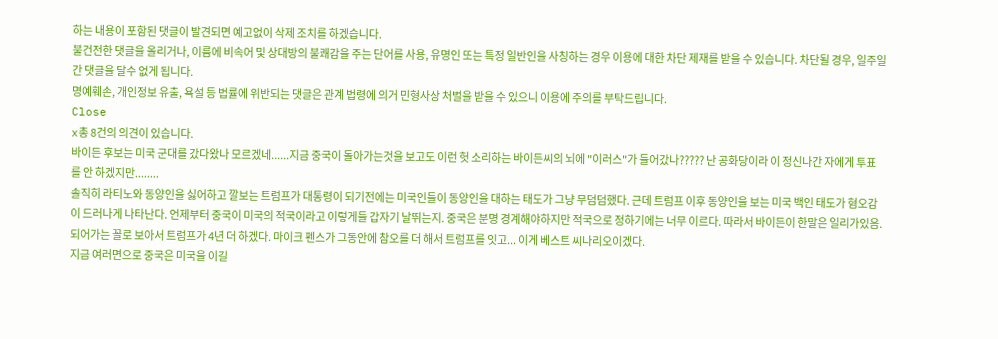하는 내용이 포함된 댓글이 발견되면 예고없이 삭제 조치를 하겠습니다.
불건전한 댓글을 올리거나, 이름에 비속어 및 상대방의 불쾌감을 주는 단어를 사용, 유명인 또는 특정 일반인을 사칭하는 경우 이용에 대한 차단 제재를 받을 수 있습니다. 차단될 경우, 일주일간 댓글을 달수 없게 됩니다.
명예훼손, 개인정보 유출, 욕설 등 법률에 위반되는 댓글은 관계 법령에 의거 민형사상 처벌을 받을 수 있으니 이용에 주의를 부탁드립니다.
Close
x총 8건의 의견이 있습니다.
바이든 후보는 미국 군대를 갔다왔나 모르겠네......지금 중국이 돌아가는것을 보고도 이런 헛 소리하는 바이든씨의 뇌에 "이러스"가 들어갔나????? 난 공화당이라 이 정신나간 자에게 투표를 안 하겠지만........
솔직히 라티노와 동양인을 싫어하고 깔보는 트럼프가 대통령이 되기전에는 미국인들이 동양인을 대하는 태도가 그냥 무덤덤했다. 근데 트럼프 이후 동양인을 보는 미국 백인 태도가 혐오감이 드러나게 나타난다. 언제부터 중국이 미국의 적국이라고 이렇게들 갑자기 날뛰는지. 중국은 분명 경계해야하지만 적국으로 정하기에는 너무 이르다. 따라서 바이든이 한말은 일리가있음.
되어가는 꼴로 보아서 트럼프가 4년 더 하겠다. 마이크 펜스가 그동안에 참오를 더 해서 트럼프를 잇고... 이게 베스트 씨나리오이겠다.
지금 여러면으로 중국은 미국을 이길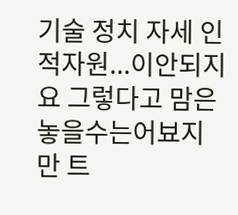기술 정치 자세 인적자원...이안되지요 그렇다고 맘은놓을수는어뵤지만 트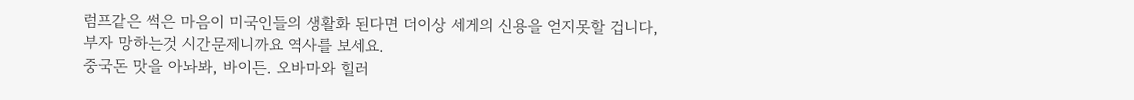럼프같은 썩은 마음이 미국인들의 생활화 된다면 더이상 세게의 신용을 얻지못할 겁니다, 부자 망하는것 시간문제니까요 역사를 보세요.
중국돈 맛을 아놔봐, 바이든. 오바마와 힐러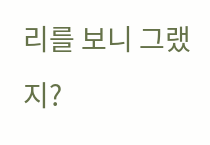리를 보니 그랬지?